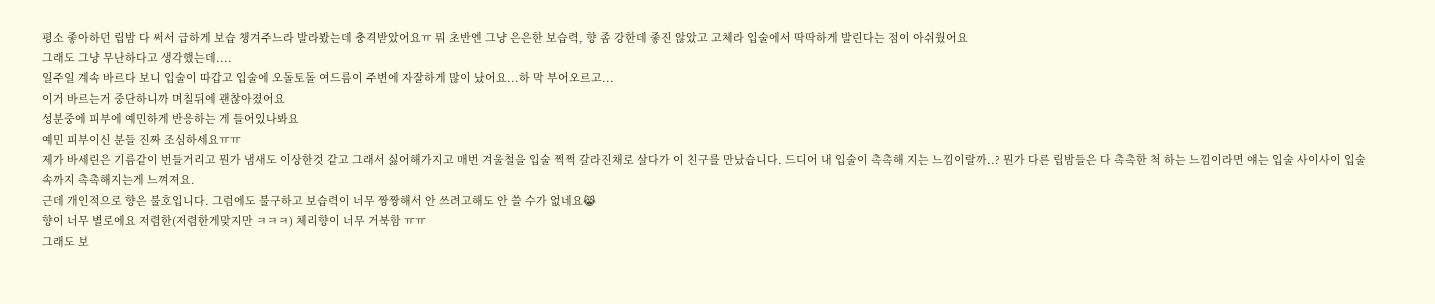평소 좋아하던 립밤 다 써서 급하게 보습 챙겨주느라 발라봤는데 충격받았어요ㅠ 뭐 초반엔 그냥 은은한 보습력, 향 좀 강한데 좋진 않았고 고체라 입술에서 딱딱하게 발린다는 점이 아쉬웠어요
그래도 그냥 무난하다고 생각했는데....
일주일 계속 바르다 보니 입술이 따갑고 입술에 오돌토돌 여드름이 주변에 자잘하게 많이 났어요...하 막 부어오르고...
이거 바르는거 중단하니까 며칠뒤에 괜찮아졌어요
성분중에 피부에 예민하게 반응하는 게 들어있나봐요
예민 피부이신 분들 진짜 조심하세요ㅠㅠ
제가 바세린은 기름같이 번들거리고 뭔가 냄새도 이상한것 같고 그래서 싫어해가지고 매번 겨울철을 입술 쩍쩍 갈라진채로 살다가 이 친구를 만났습니다. 드디어 내 입술이 촉촉해 지는 느낌이랄까..? 뭔가 다른 립밤들은 다 촉촉한 척 하는 느낌이라면 얘는 입술 사이사이 입술 속까지 촉촉해지는게 느껴져요.
근데 개인적으로 향은 불호입니다. 그럼에도 불구하고 보습력이 너무 짱짱해서 안 쓰려고해도 안 쓸 수가 없네요😹
향이 너무 별로에요 저렴한(저렴한게맞지만 ㅋㅋㅋ) 체리향이 너무 거북함 ㅠㅠ
그래도 보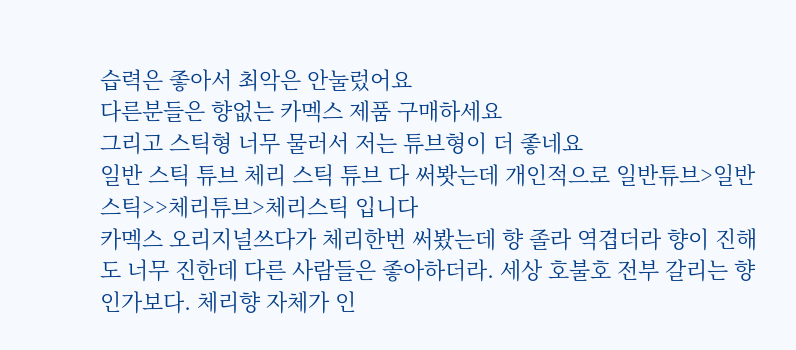습력은 좋아서 최악은 안눌렀어요
다른분들은 향없는 카멕스 제품 구매하세요
그리고 스틱형 너무 물러서 저는 튜브형이 더 좋네요
일반 스틱 튜브 체리 스틱 튜브 다 써봣는데 개인적으로 일반튜브>일반스틱>>체리튜브>체리스틱 입니다
카멕스 오리지널쓰다가 체리한번 써봤는데 향 졸라 역겹더라 향이 진해도 너무 진한데 다른 사람들은 좋아하더라. 세상 호불호 전부 갈리는 향인가보다. 체리향 자체가 인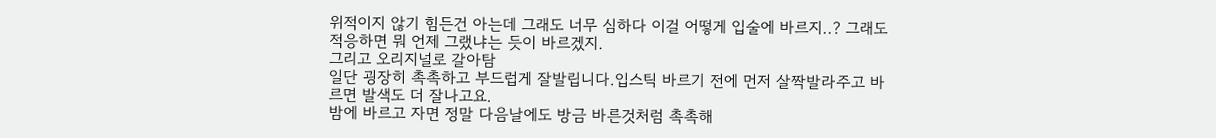위적이지 않기 힘든건 아는데 그래도 너무 심하다 이걸 어떻게 입술에 바르지..? 그래도 적응하면 뭐 언제 그랬냐는 듯이 바르겠지.
그리고 오리지널로 갈아탐
일단 굉장히 촉촉하고 부드럽게 잘발립니다.입스틱 바르기 전에 먼저 살짝발라주고 바르면 발색도 더 잘나고요.
밤에 바르고 자면 정말 다음날에도 방금 바른것처럼 촉촉해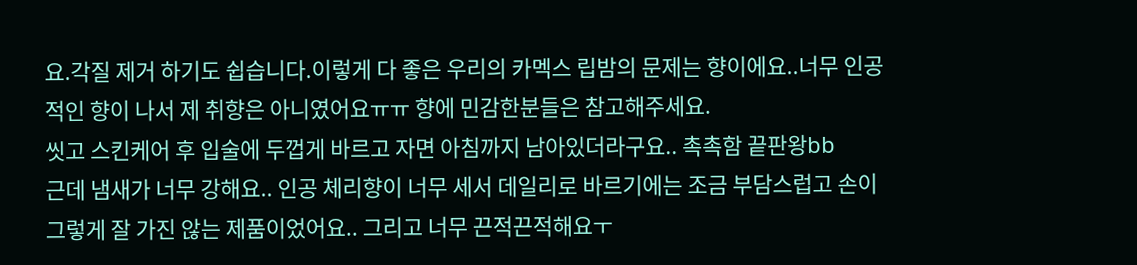요.각질 제거 하기도 쉽습니다.이렇게 다 좋은 우리의 카멕스 립밤의 문제는 향이에요..너무 인공적인 향이 나서 제 취향은 아니였어요ㅠㅠ 향에 민감한분들은 참고해주세요.
씻고 스킨케어 후 입술에 두껍게 바르고 자면 아침까지 남아있더라구요.. 촉촉함 끝판왕bb
근데 냄새가 너무 강해요.. 인공 체리향이 너무 세서 데일리로 바르기에는 조금 부담스럽고 손이 그렇게 잘 가진 않는 제품이었어요.. 그리고 너무 끈적끈적해요ㅜ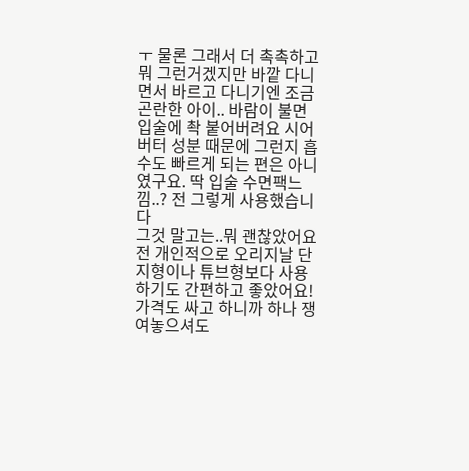ㅜ 물론 그래서 더 촉촉하고 뭐 그런거겠지만 바깥 다니면서 바르고 다니기엔 조금 곤란한 아이.. 바람이 불면 입술에 촥 붙어버려요 시어버터 성분 때문에 그런지 흡수도 빠르게 되는 편은 아니였구요. 딱 입술 수면팩느낌..? 전 그렇게 사용했습니다
그것 말고는..뭐 괜찮았어요 전 개인적으로 오리지날 단지형이나 튜브형보다 사용하기도 간편하고 좋았어요!
가격도 싸고 하니까 하나 쟁여놓으셔도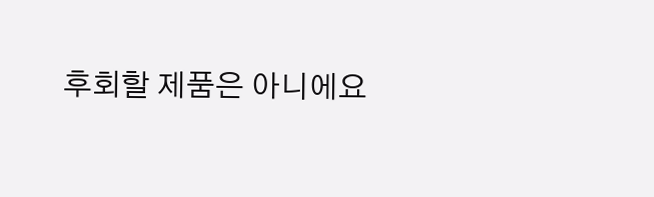후회할 제품은 아니에요